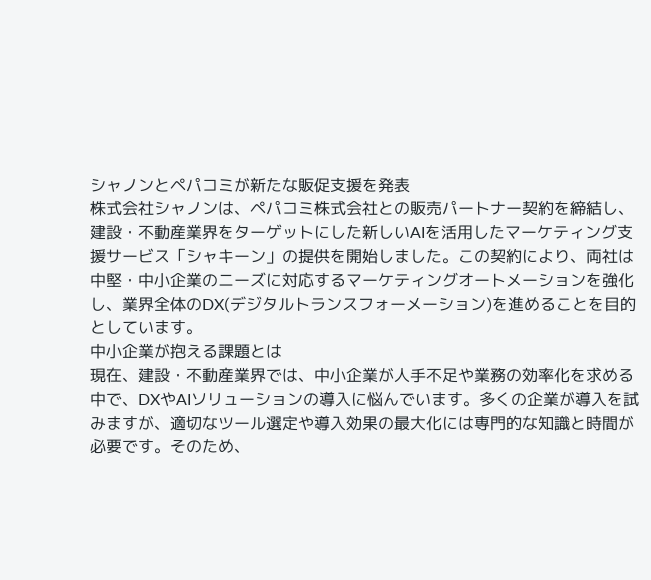シャノンとペパコミが新たな販促支援を発表
株式会社シャノンは、ペパコミ株式会社との販売パートナー契約を締結し、建設・不動産業界をターゲットにした新しいAIを活用したマーケティング支援サービス「シャキーン」の提供を開始しました。この契約により、両社は中堅・中小企業のニーズに対応するマーケティングオートメーションを強化し、業界全体のDX(デジタルトランスフォーメーション)を進めることを目的としています。
中小企業が抱える課題とは
現在、建設・不動産業界では、中小企業が人手不足や業務の効率化を求める中で、DXやAIソリューションの導入に悩んでいます。多くの企業が導入を試みますが、適切なツール選定や導入効果の最大化には専門的な知識と時間が必要です。そのため、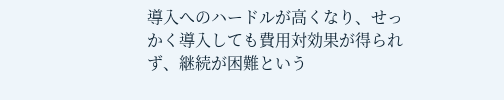導入へのハードルが高くなり、せっかく導入しても費用対効果が得られず、継続が困難という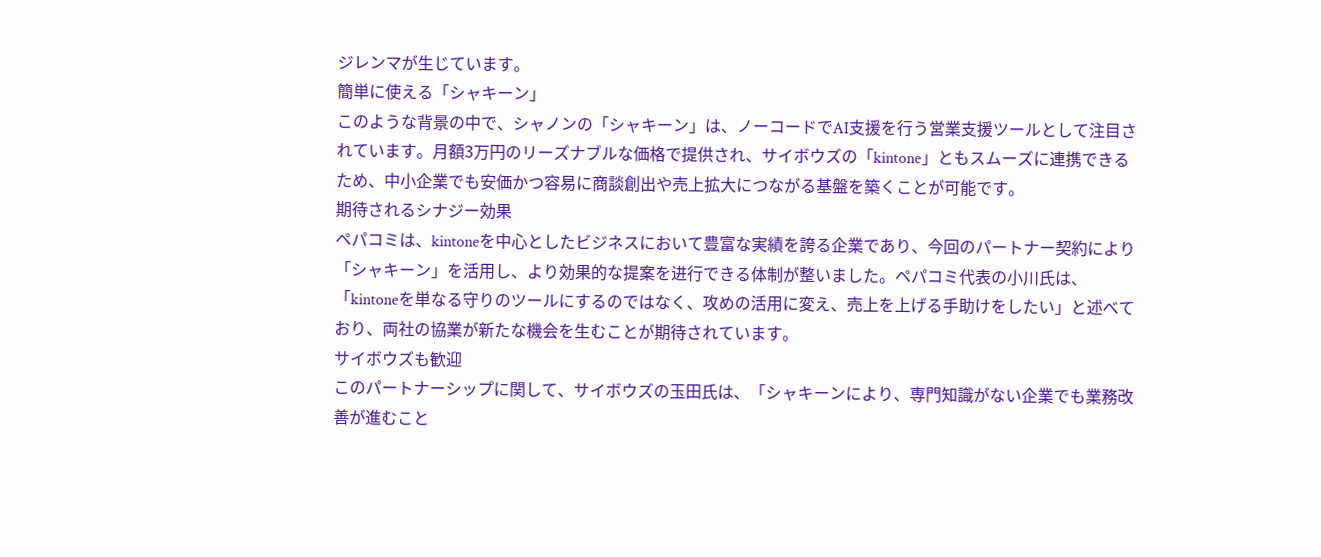ジレンマが生じています。
簡単に使える「シャキーン」
このような背景の中で、シャノンの「シャキーン」は、ノーコードでAI支援を行う営業支援ツールとして注目されています。月額3万円のリーズナブルな価格で提供され、サイボウズの「kintone」ともスムーズに連携できるため、中小企業でも安価かつ容易に商談創出や売上拡大につながる基盤を築くことが可能です。
期待されるシナジー効果
ペパコミは、kintoneを中心としたビジネスにおいて豊富な実績を誇る企業であり、今回のパートナー契約により「シャキーン」を活用し、より効果的な提案を进行できる体制が整いました。ペパコミ代表の小川氏は、「kintoneを単なる守りのツールにするのではなく、攻めの活用に変え、売上を上げる手助けをしたい」と述べており、両社の協業が新たな機会を生むことが期待されています。
サイボウズも歓迎
このパートナーシップに関して、サイボウズの玉田氏は、「シャキーンにより、専門知識がない企業でも業務改善が進むこと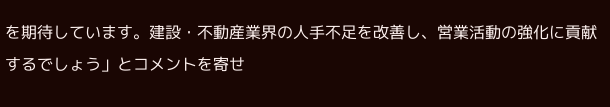を期待しています。建設・不動産業界の人手不足を改善し、営業活動の強化に貢献するでしょう」とコメントを寄せ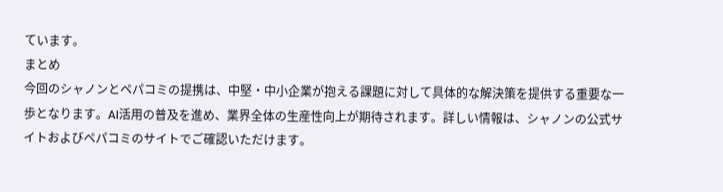ています。
まとめ
今回のシャノンとペパコミの提携は、中堅・中小企業が抱える課題に対して具体的な解決策を提供する重要な一歩となります。AI活用の普及を進め、業界全体の生産性向上が期待されます。詳しい情報は、シャノンの公式サイトおよびペパコミのサイトでご確認いただけます。